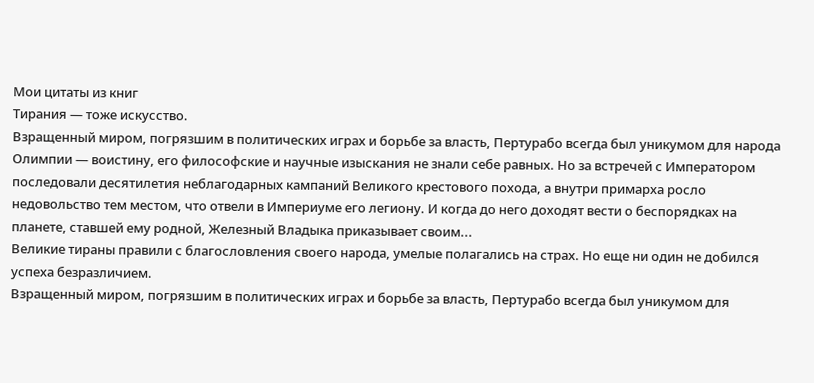Мои цитаты из книг
Тирания — тоже искусство.
Взращенный миром, погрязшим в политических играх и борьбе за власть, Пертурабо всегда был уникумом для народа Олимпии — воистину, его философские и научные изыскания не знали себе равных. Но за встречей с Императором последовали десятилетия неблагодарных кампаний Великого крестового похода, а внутри примарха росло недовольство тем местом, что отвели в Империуме его легиону. И когда до него доходят вести о беспорядках на планете, ставшей ему родной, Железный Владыка приказывает своим...
Великие тираны правили с благословления своего народа, умелые полагались на страх. Но еще ни один не добился успеха безразличием.
Взращенный миром, погрязшим в политических играх и борьбе за власть, Пертурабо всегда был уникумом для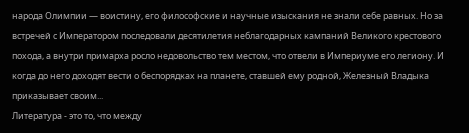народа Олимпии — воистину, его философские и научные изыскания не знали себе равных. Но за встречей с Императором последовали десятилетия неблагодарных кампаний Великого крестового похода, а внутри примарха росло недовольство тем местом, что отвели в Империуме его легиону. И когда до него доходят вести о беспорядках на планете, ставшей ему родной, Железный Владыка приказывает своим...
Литература - это то, что между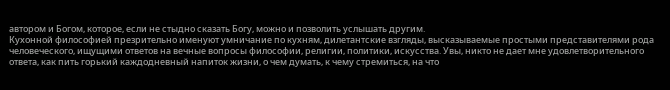автором и Богом, которое, если не стыдно сказать Богу, можно и позволить услышать другим.
Кухонной философией презрительно именуют умничание по кухням, дилетантские взгляды, высказываемые простыми представителями рода человеческого, ищущими ответов на вечные вопросы философии, религии, политики, искусства. Увы, никто не дает мне удовлетворительного ответа, как пить горький каждодневный напиток жизни, о чем думать, к чему стремиться, на что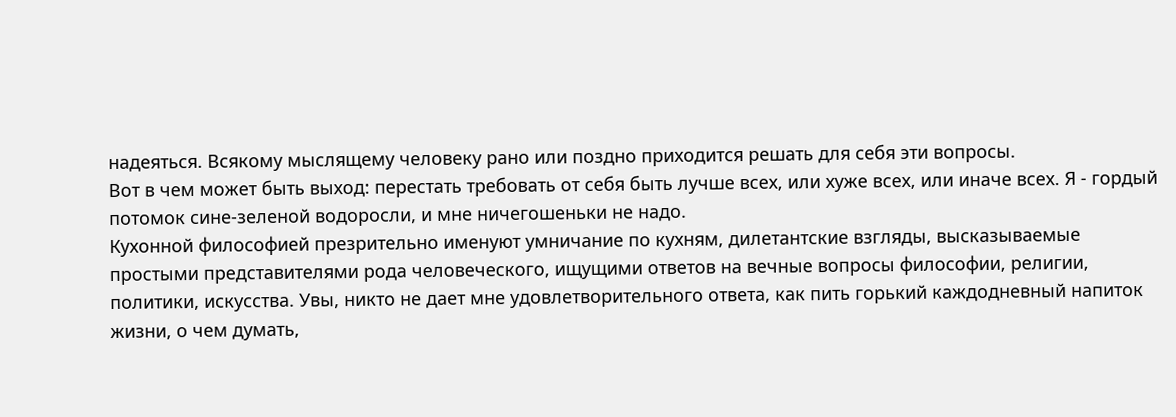надеяться. Всякому мыслящему человеку рано или поздно приходится решать для себя эти вопросы.
Вот в чем может быть выход: перестать требовать от себя быть лучше всех, или хуже всех, или иначе всех. Я - гордый потомок сине-зеленой водоросли, и мне ничегошеньки не надо.
Кухонной философией презрительно именуют умничание по кухням, дилетантские взгляды, высказываемые простыми представителями рода человеческого, ищущими ответов на вечные вопросы философии, религии, политики, искусства. Увы, никто не дает мне удовлетворительного ответа, как пить горький каждодневный напиток жизни, о чем думать,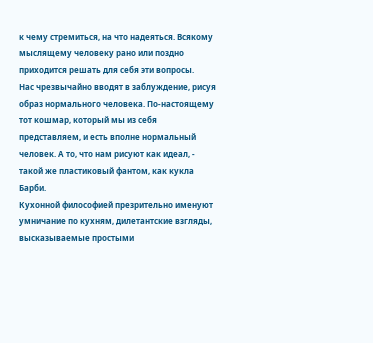к чему стремиться, на что надеяться. Всякому мыслящему человеку рано или поздно приходится решать для себя эти вопросы.
Нас чрезвычайно вводят в заблуждение, рисуя образ нормального человека. По-настоящему тот кошмар, который мы из себя представляем, и есть вполне нормальный человек. А то, что нам рисуют как идеал, - такой же пластиковый фантом, как кукла Барби.
Кухонной философией презрительно именуют умничание по кухням, дилетантские взгляды, высказываемые простыми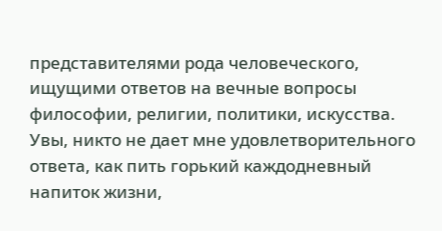представителями рода человеческого, ищущими ответов на вечные вопросы философии, религии, политики, искусства. Увы, никто не дает мне удовлетворительного ответа, как пить горький каждодневный напиток жизни,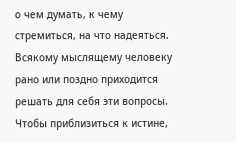о чем думать, к чему стремиться, на что надеяться. Всякому мыслящему человеку рано или поздно приходится решать для себя эти вопросы.
Чтобы приблизиться к истине,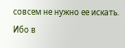совсем не нужно ее искать. Ибо в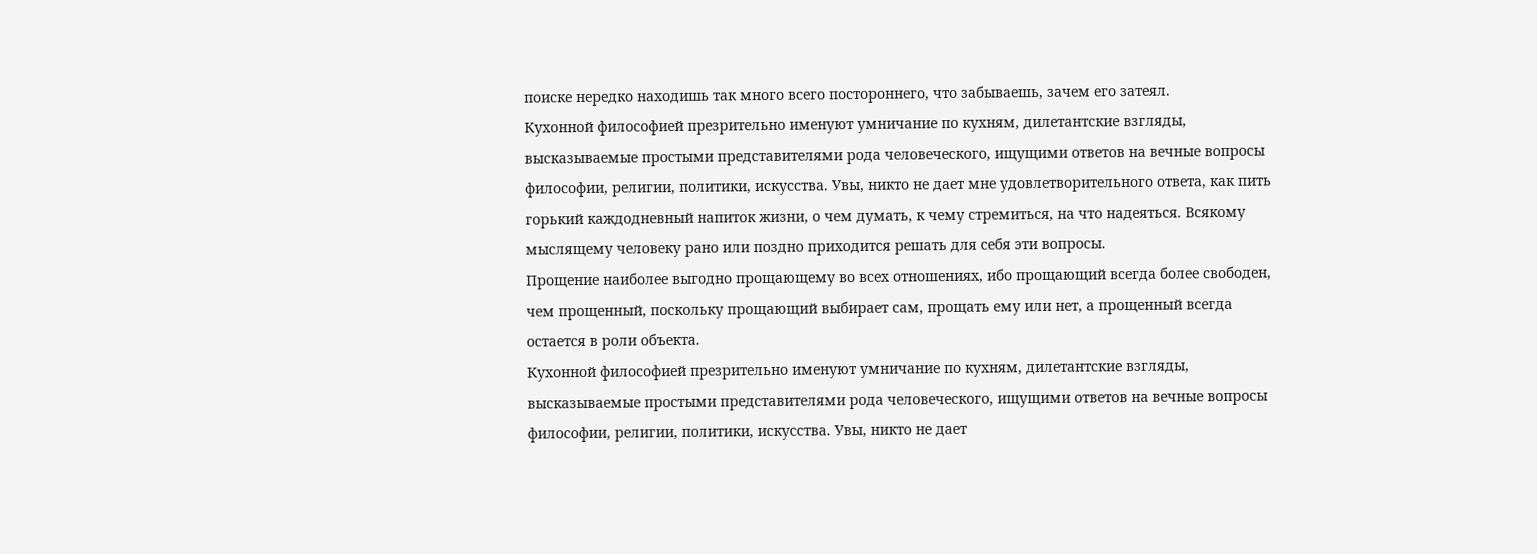поиске нередко находишь так много всего постороннего, что забываешь, зачем его затеял.
Кухонной философией презрительно именуют умничание по кухням, дилетантские взгляды, высказываемые простыми представителями рода человеческого, ищущими ответов на вечные вопросы философии, религии, политики, искусства. Увы, никто не дает мне удовлетворительного ответа, как пить горький каждодневный напиток жизни, о чем думать, к чему стремиться, на что надеяться. Всякому мыслящему человеку рано или поздно приходится решать для себя эти вопросы.
Прощение наиболее выгодно прощающему во всех отношениях, ибо прощающий всегда более свободен, чем прощенный, поскольку прощающий выбирает сам, прощать ему или нет, а прощенный всегда остается в роли объекта.
Кухонной философией презрительно именуют умничание по кухням, дилетантские взгляды, высказываемые простыми представителями рода человеческого, ищущими ответов на вечные вопросы философии, религии, политики, искусства. Увы, никто не дает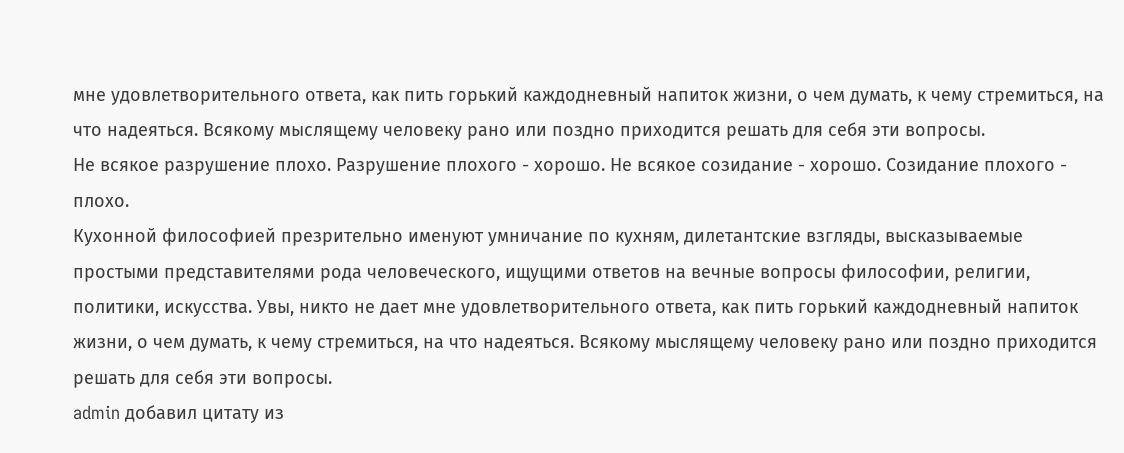мне удовлетворительного ответа, как пить горький каждодневный напиток жизни, о чем думать, к чему стремиться, на что надеяться. Всякому мыслящему человеку рано или поздно приходится решать для себя эти вопросы.
Не всякое разрушение плохо. Разрушение плохого - хорошо. Не всякое созидание - хорошо. Созидание плохого - плохо.
Кухонной философией презрительно именуют умничание по кухням, дилетантские взгляды, высказываемые простыми представителями рода человеческого, ищущими ответов на вечные вопросы философии, религии, политики, искусства. Увы, никто не дает мне удовлетворительного ответа, как пить горький каждодневный напиток жизни, о чем думать, к чему стремиться, на что надеяться. Всякому мыслящему человеку рано или поздно приходится решать для себя эти вопросы.
admin добавил цитату из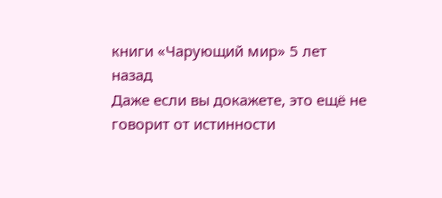книги «Чарующий мир» 5 лет назад
Даже если вы докажете, это ещё не говорит от истинности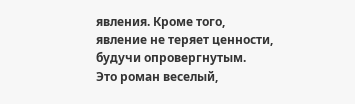явления. Кроме того, явление не теряет ценности, будучи опровергнутым.
Это роман веселый,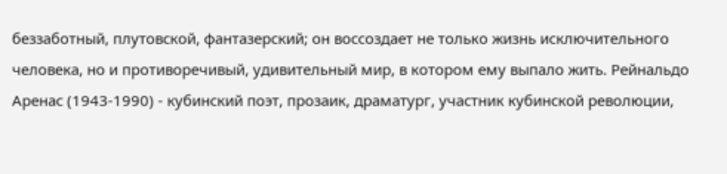беззаботный, плутовской, фантазерский; он воссоздает не только жизнь исключительного человека, но и противоречивый, удивительный мир, в котором ему выпало жить. Рейнальдо Аренас (1943-1990) - кубинский поэт, прозаик, драматург, участник кубинской революции,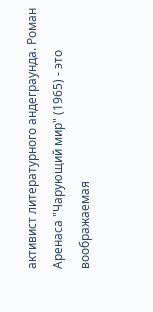активист литературного андеграунда. Роман Аренаса "Чарующий мир" (1965) - это воображаемая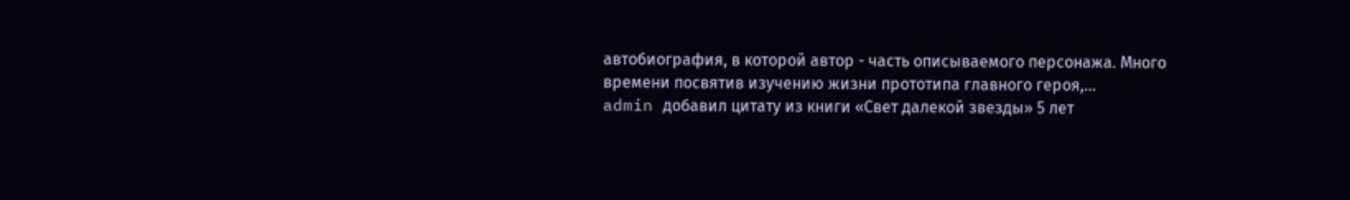автобиография, в которой автор - часть описываемого персонажа. Много времени посвятив изучению жизни прототипа главного героя,...
admin добавил цитату из книги «Свет далекой звезды» 5 лет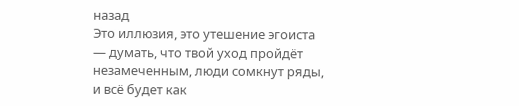назад
Это иллюзия, это утешение эгоиста — думать, что твой уход пройдёт незамеченным, люди сомкнут ряды, и всё будет как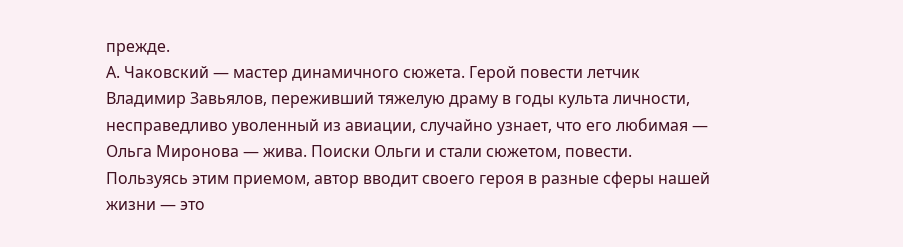прежде.
А. Чаковский — мастер динамичного сюжета. Герой повести летчик Владимир Завьялов, переживший тяжелую драму в годы культа личности, несправедливо уволенный из авиации, случайно узнает, что его любимая — Ольга Миронова — жива. Поиски Ольги и стали сюжетом, повести. Пользуясь этим приемом, автор вводит своего героя в разные сферы нашей жизни — это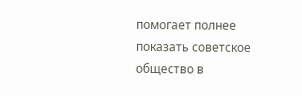помогает полнее показать советское общество в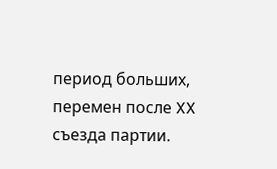период больших, перемен после XX съезда партии.